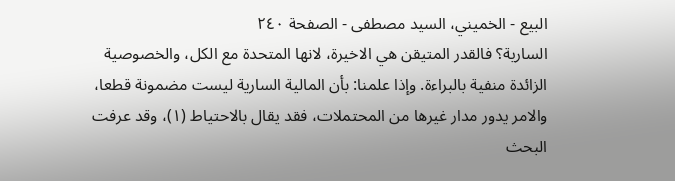البيع - الخميني، السيد مصطفى - الصفحة ٢٤٠
السارية؟ فالقدر المتيقن هي الاخيرة، لانها المتحدة مع الكل، والخصوصية الزائدة منفية بالبراءة. وإذا علمنا: بأن المالية السارية ليست مضمونة قطعا، والامر يدور مدار غيرها من المحتملات، فقد يقال بالاحتياط (١)، وقد عرفت البحث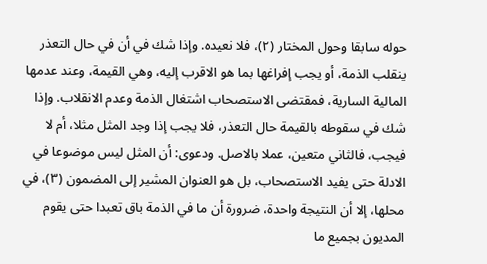حوله سابقا وحول المختار (٢)، فلا نعيده. وإذا شك في أن في حال التعذر ينقلب الذمة، أو يجب إفراغها بما هو الاقرب إليه، وهي القيمة، وعند عدمها المالية السارية، فمقتضى الاستصحاب اشتغال الذمة وعدم الانقلاب. وإذا شك في سقوطه بالقيمة حال التعذر، فلا يجب إذا وجد المثل مثلا، أم لا فيجب، فالثاني متعين، عملا بالاصل. ودعوى: أن المثل ليس موضوعا في الادلة حتى يفيد الاستصحاب، بل هو العنوان المشير إلى المضمون (٣)، في محلها، إلا أن النتيجة واحدة، ضرورة أن ما في الذمة باق تعبدا حتى يقوم المديون بجميع ما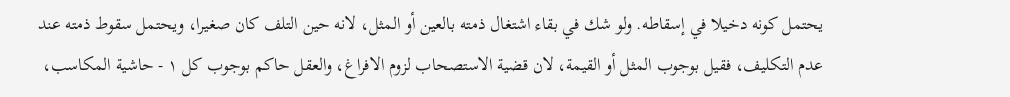يحتمل كونه دخيلا في إسقاطه. ولو شك في بقاء اشتغال ذمته بالعين أو المثل، لانه حين التلف كان صغيرا، ويحتمل سقوط ذمته عند عدم التكليف، فقيل بوجوب المثل أو القيمة، لان قضية الاستصحاب لزوم الافراغ، والعقل حاكم بوجوب كل ١ - حاشية المكاسب،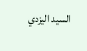السيد اليزدي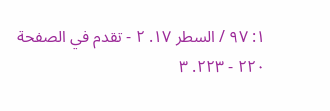١: ٩٧ / السطر ١٧. ٢ - تقدم في الصفحة ٢٢٠ - ٢٢٣. ٣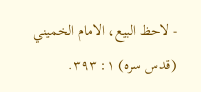- لاحظ البيع، الامام الخميني (قدس سره) ١: ٣٩٣.